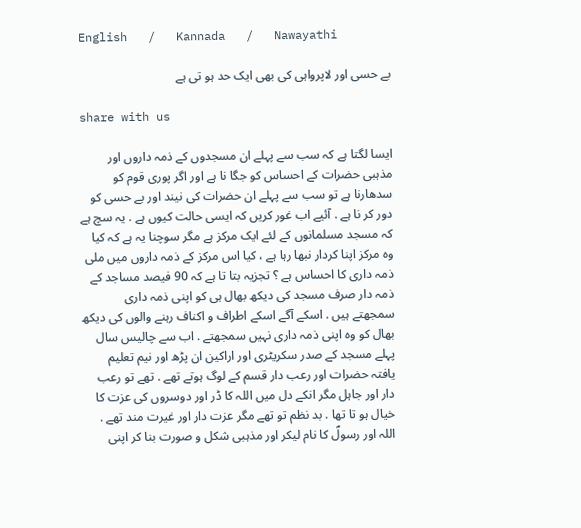English   /   Kannada   /   Nawayathi

بے حسی اور لاپرواہی کی بھی ایک حد ہو تی ہے

share with us

ایسا لگتا ہے کہ سب سے پہلے ان مسجدوں کے ذمہ داروں اور مذہبی حضرات کے احساس کو جگا نا ہے اور اگر پوری قوم کو سدھارنا ہے تو سب سے پہلے ان حضرات کی نیند اور بے حسی کو دور کر نا ہے . آئیے اب غور کریں کہ ایسی حالت کیوں ہے . یہ سچ ہے کہ مسجد مسلمانوں کے لئے ایک مرکز ہے مگر سوچنا یہ ہے کہ کیا وہ مرکز اپنا کردار نبھا رہا ہے ، کیا اس مرکز کے ذمہ داروں میں ملی ذمہ داری کا احساس ہے ؟ تجزیہ بتا تا ہے کہ 90 فیصد مساجد کے ذمہ دار صرف مسجد کی دیکھ بھال ہی کو اپنی ذمہ داری سمجھتے ہیں . اسکے آگے اسکے اطراف و اکناف رہنے والوں کی دیکھ بھال کو وہ اپنی ذمہ داری نہیں سمجھتے . اب سے چالیس سال پہلے مسجد کے صدر سکریٹری اور اراکین ان پڑھ اور نیم تعلیم یافتہ حضرات اور رعب دار قسم کے لوگ ہوتے تھے . تھے تو رعب دار اور جاہل مگر انکے دل میں اللہ کا ڈر اور دوسروں کی عزت کا خیال ہو تا تھا . بد نظم تو تھے مگر عزت دار اور غیرت مند تھے . اللہ اور رسولؐ کا نام لیکر اور مذہبی شکل و صورت بنا کر اپنی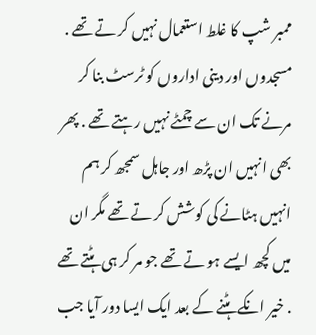ممبر شپ کا غلط استعمال نہیں کر تے تھے . مسجدوں اور دینی اداروں کو ٹرسٹ بنا کر مرنے تک ان سے چمٹے نہیں رہتے تھے . پھر بھی انہیں ان پڑھ اور جاہل سمجھ کر ہم انہیں ہٹانے کی کوشش کر تے تھے مگر ان میں کچھ ایسے ہو تے تھے جو مر کر ہی ہٹتے تھے . خیر انکے ہٹنے کے بعد ایک ایسا دور آیا جب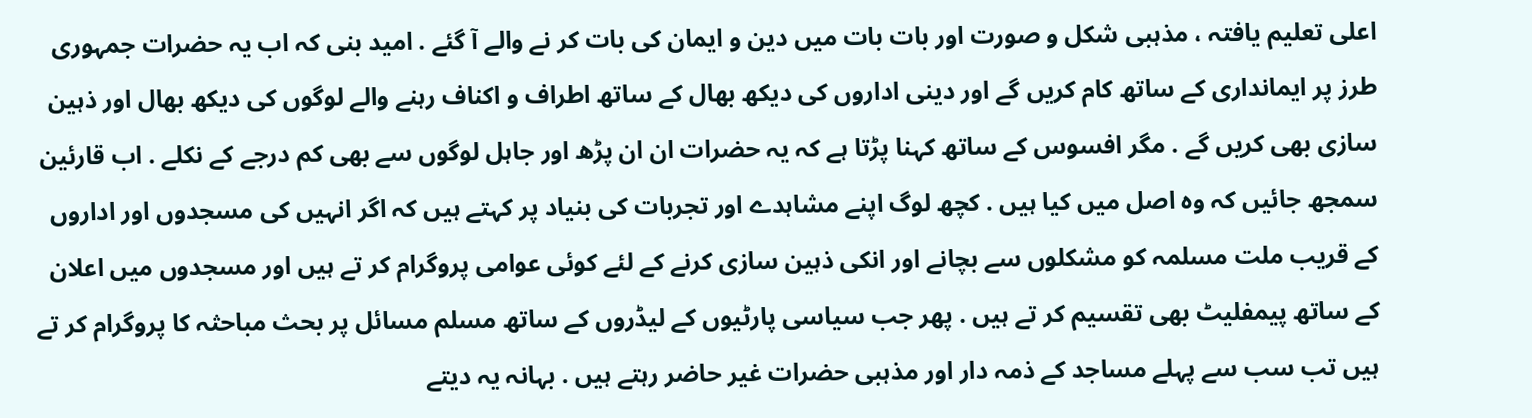اعلی تعلیم یافتہ ، مذہبی شکل و صورت اور بات بات میں دین و ایمان کی بات کر نے والے آ گئے . امید بنی کہ اب یہ حضرات جمہوری طرز پر ایمانداری کے ساتھ کام کریں گے اور دینی اداروں کی دیکھ بھال کے ساتھ اطراف و اکناف رہنے والے لوگوں کی دیکھ بھال اور ذہین سازی بھی کریں گے . مگر افسوس کے ساتھ کہنا پڑتا ہے کہ یہ حضرات ان ان پڑھ اور جاہل لوگوں سے بھی کم درجے کے نکلے . اب قارئین سمجھ جائیں کہ وہ اصل میں کیا ہیں . کچھ لوگ اپنے مشاہدے اور تجربات کی بنیاد پر کہتے ہیں کہ اگر انہیں کی مسجدوں اور اداروں کے قریب ملت مسلمہ کو مشکلوں سے بچانے اور انکی ذہین سازی کرنے کے لئے کوئی عوامی پروگرام کر تے ہیں اور مسجدوں میں اعلان کے ساتھ پیمفلیٹ بھی تقسیم کر تے ہیں . پھر جب سیاسی پارٹیوں کے لیڈروں کے ساتھ مسلم مسائل پر بحث مباحثہ کا پروگرام کر تے ہیں تب سب سے پہلے مساجد کے ذمہ دار اور مذہبی حضرات غیر حاضر رہتے ہیں . بہانہ یہ دیتے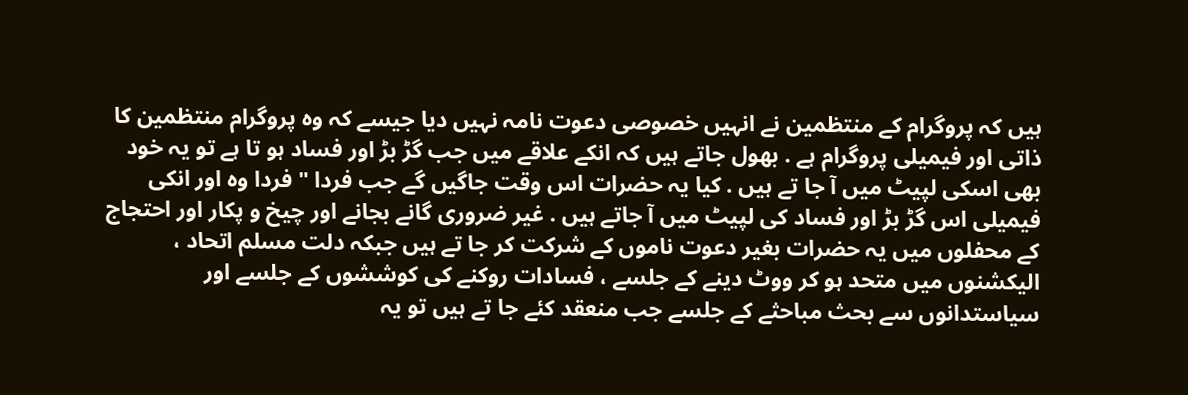ہیں کہ پروگرام کے منتظمین نے انہیں خصوصی دعوت نامہ نہیں دیا جیسے کہ وہ پروگرام منتظمین کا ذاتی اور فیمیلی پروگرام ہے . بھول جاتے ہیں کہ انکے علاقے میں جب گڑ بڑ اور فساد ہو تا ہے تو یہ خود بھی اسکی لپیٹ میں آ جا تے ہیں . کیا یہ حضرات اس وقت جاگیں گے جب فردا " فردا وہ اور انکی فیمیلی اس گڑ بڑ اور فساد کی لپیٹ میں آ جاتے ہیں . غیر ضروری گانے بجانے اور چیخ و پکار اور احتجاج کے محفلوں میں یہ حضرات بغیر دعوت ناموں کے شرکت کر جا تے ہیں جبکہ دلت مسلم اتحاد ، الیکشنوں میں متحد ہو کر ووٹ دینے کے جلسے ، فسادات روکنے کی کوششوں کے جلسے اور سیاستدانوں سے بحث مباحثے کے جلسے جب منعقد کئے جا تے ہیں تو یہ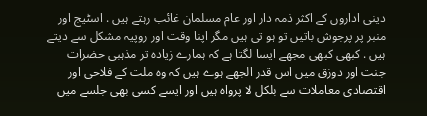دینی اداروں کے اکثر ذمہ دار اور عام مسلمان غائب رہتے ہیں . اسٹیج اور منبر پر پرجوش باتیں تو ہو تی ہیں مگر اپنا وقت اور روپیہ مشکل سے دیتے ہیں . کبھی کبھی مجھے ایسا لگتا ہے کہ ہمارے زیادہ تر مذہبی حضرات جنت اور دوزق میں اس قدر الجھے ہوے ہیں کہ وہ ملت کے فلاحی اور اقتصادی معاملات سے بلکل لا پرواہ ہیں اور ایسے کسی بھی جلسے میں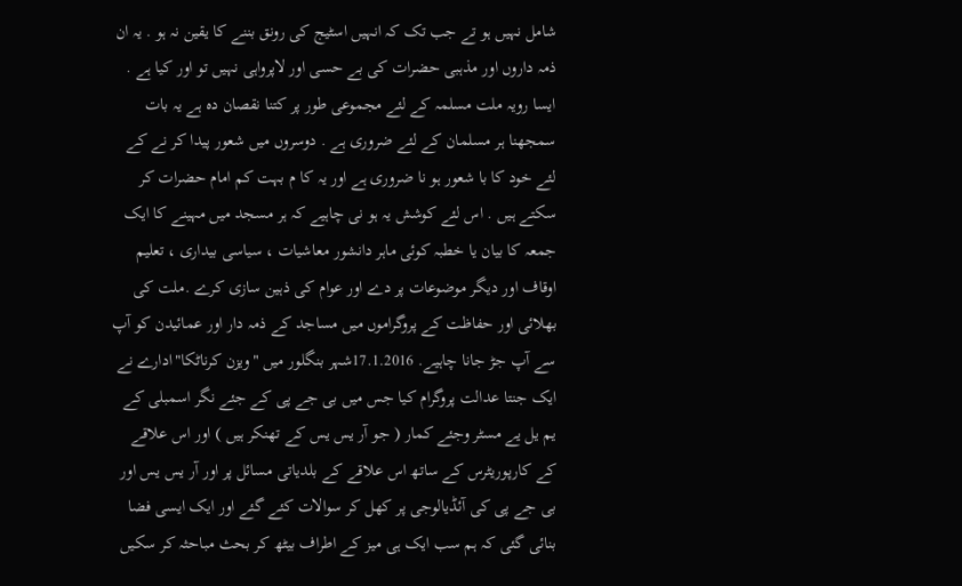شامل نہیں ہو تے جب تک کہ انہیں اسٹیج کی رونق بننے کا یقین نہ ہو . یہ ان ذمہ داروں اور مذہبی حضرات کی بے حسی اور لاپرواہی نہیں تو اور کیا ہے . ایسا رویہ ملت مسلمہ کے لئے مجموعی طور پر کتنا نقصان دہ ہے یہ بات سمجھنا ہر مسلمان کے لئے ضروری ہے . دوسروں میں شعور پیدا کر نے کے لئے خود کا با شعور ہو نا ضروری ہے اور یہ کا م بہت کم امام حضرات کر سکتے ہیں . اس لئے کوشش یہ ہو نی چاہیے کہ ہر مسجد میں مہینے کا ایک جمعہ کا بیان یا خطبہ کوئی ماہر دانشور معاشیات ، سیاسی بیداری ، تعلیم اوقاف اور دیگر موضوعات پر دے اور عوام کی ذہین سازی کرے .ملت کی بھلائی اور حفاظت کے پروگراموں میں مساجد کے ذمہ دار اور عمائیدن کو آپ سے آپ جڑ جانا چاہیے. 17.1.2016شہر بنگلور میں "ویزن کرناٹکا"ادارے نے ایک جنتا عدالت پروگرام کیا جس میں بی جے پی کے جئے نگر اسمبلی کے یم یل یے مسٹر وجئے کمار ( جو آر یس یس کے تھنکر ہیں ) اور اس علاقے کے کارپوریٹرس کے ساتھ اس علاقے کے بلدیاتی مسائل پر اور آر یس یس اور بی جے پی کی آئڈیالوجی پر کھل کر سوالات کئے گئے اور ایک ایسی فضا بنائی گئی کہ ہم سب ایک ہی میز کے اطراف بیٹھ کر بحث مباحثہ کر سکیں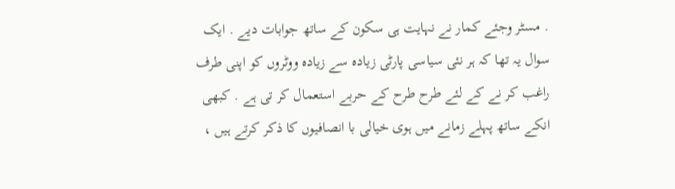. مسٹر وجئے کمار نے نہایت ہی سکون کے ساتھ جوابات دیے . ایک سوال یہ تھا کہ ہر نئی سیاسی پارٹی زیادہ سے زیادہ ووٹروں کو اپنی طرف راغب کر نے کے لئے طرح طرح کے حربے استعمال کر تی ہے . کبھی انکے ساتھ پہلے زمانے میں ہوی خیالی با انصافیوں کا ذکر کرتے ہیں ،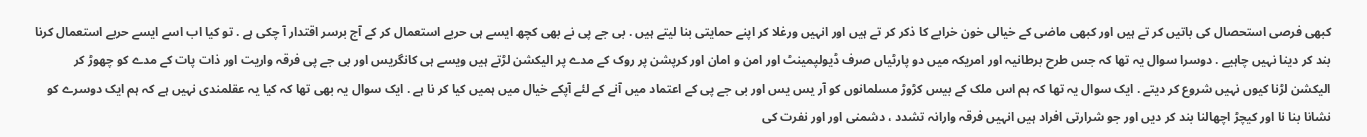کبھی فرصی استحصال کی باتیں کر تے ہیں اور کبھی ماضی کے خیالی خون خرابے کا ذکر کر تے ہیں اور انہیں ورغلا کر اپنے حمایتی بنا لیتے ہیں . بی جے پی نے بھی کچھ ایسے ہی حربے استعمال کر کے آج برسر اقتدار آ چکی ہے . تو کیا اب اسے ایسے حربے استعمال کرنا بند کر دینا نہیں چاہیے . دوسرا سوال یہ تھا کہ جس طرح برطانیہ اور امریکہ میں دو پارٹیاں صرف ڈیولپمینٹ اور امن و امان اور کرپشن پر روک کے مدے پر الیکشن لڑتے ہیں ویسے ہی کانگریس اور بی جے پی فرقہ واریت اور ذات پات کے مدے کو چھوڑ کر الیکشن لڑنا کیوں نہیں شروع کر دیتے . ایک سوال یہ تھا کہ ہم اس ملک کے بیس کڑوڑ مسلمانوں کو آر یس یس اور بی جے پی کے اعتماد میں آنے کے لئے آپکے خیال میں ہمیں کیا کر نا ہے . ایک سوال یہ بھی تھا کہ کیا یہ عقلمندی نہیں ہے کہ ہم ایک دوسرے کو نشانا بنا نا اور کیچڑ اچھالنا بند کر دیں اور جو شرارتی افراد ہیں انہیں فرقہ وارانہ تشدد ، دشمنی اور اور نفرت کی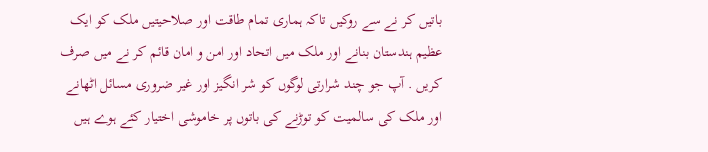باتیں کر نے سے روکیں تاکہ ہماری تمام طاقت اور صلاحیتیں ملک کو ایک عظیم ہندستان بنانے اور ملک میں اتحاد اور امن و امان قائم کر نے میں صرف کریں . آپ جو چند شرارتی لوگوں کو شر انگیز اور غیر ضروری مسائل اٹھانے اور ملک کی سالمیت کو توڑنے کی باتوں پر خاموشی اختیار کئے ہوے ہیں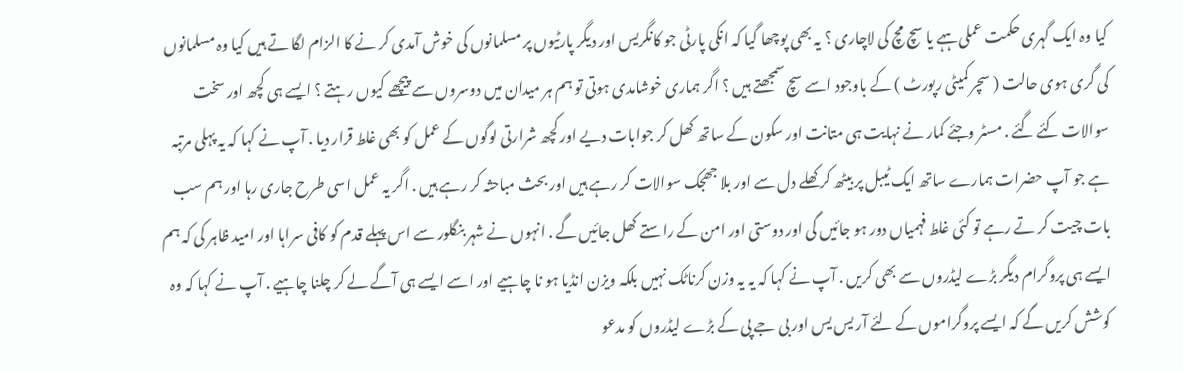کیا وہ ایک گہری حکمت عملی ہہے یا سچ مچ کی لاچاری ؟ یہ بھی پوچھا گیا کہ انکی پارٹی جو کانگریس اور دیگر پارٹیوں پر مسلمانوں کی خوش آمدی کر نے کا الزام لگا تے ہیں کیا وہ مسلمانوں کی گری ہوی حالت ( سچر کمیٹی رپورٹ ) کے باوجود اسے سچ سمجھتے ہیں ؟ اگر ہماری خوشامدی ہوتی تو ہم ہر میدان میں دوسروں سے پیچھے کیوں رہتے ؟ ایسے ہی کچھ اور سخت سوالات کئے گئے . مسٹر وجئے کمار نے نہایت ہی متانت اور سکون کے ساتھ کھل کر جوابات دیے اور کچھ شرارتی لوگوں کے عمل کو بھی غلط قرار دیا . آپ نے کہا کہ یہ پہلی مرتبہ ہے جو آپ حضرات ہمارے ساتھ ایک ٹیبل پر بیٹھ کر کھلے دل سے اور بلا جھجک سوالات کر رہے ہیں اور بحث مباحثہ کر رہے ہیں . اگر یہ عمل اسی طرح جاری رہا اور ہم سب بات چیت کر تے رہے تو کئی غلط فہمیاں دور ہو جائیں گی اور دوستی اور امن کے راستے کھل جائیں گے . انہوں نے شہر بنگلور سے اس پہلے قدم کو کافی سراہا اور امید ظاہر کی کہ ہم ایسے ہی پروگرام دیگر بڑے لیڈروں سے بھی کریں . آپ نے کہا کہ یہ یہ وزن کرناٹک نہیں بلکہ ویزن انڈیا ہو نا چاہیے اور اسے ایسے ہی آگے لے کر چلنا چاہیے . آپ نے کہا کہ وہ کوشش کریں گے کہ ایسے پروگراموں کے لئے آر یس یس اور بی جے پی کے بڑے لیڈروں کو مدعو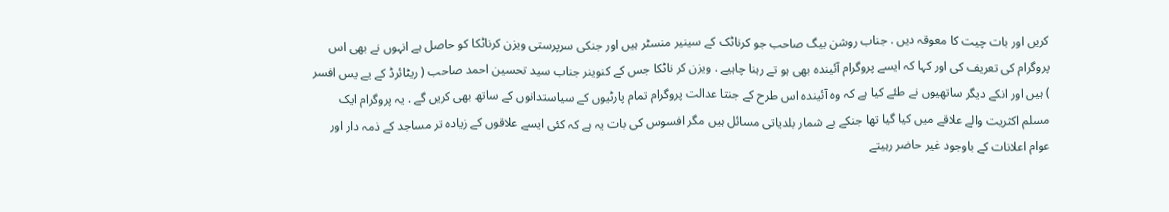کریں اور بات چیت کا معوقہ دیں . جناب روشن بیگ صاحب جو کرناٹک کے سینیر منسٹر ہیں اور جنکی سرپرستی ویزن کرناٹکا کو حاصل ہے انہوں نے بھی اس پروگرام کی تعریف کی اور کہا کہ ایسے پروگرام آئیندہ بھی ہو تے رہنا چاہیے . ویزن کر ناٹکا جس کے کنوینر جناب سید تحسین احمد صاحب ( ریٹائرڈ کے یے یس افسر ) ہیں اور انکے دیگر ساتھیوں نے طئے کیا ہے کہ وہ آئیندہ اس طرح کے جنتا عدالت پروگرام تمام پارٹیوں کے سیاستدانوں کے ساتھ بھی کریں گے . یہ پروگرام ایک مسلم اکثریت والے علاقے میں کیا گیا تھا جنکے بے شمار بلدیاتی مسائل ہیں مگر افسوس کی بات یہ ہے کہ کئی ایسے علاقوں کے زیادہ تر مساجد کے ذمہ دار اور عوام اعلانات کے باوجود غیر حاضر رہیتے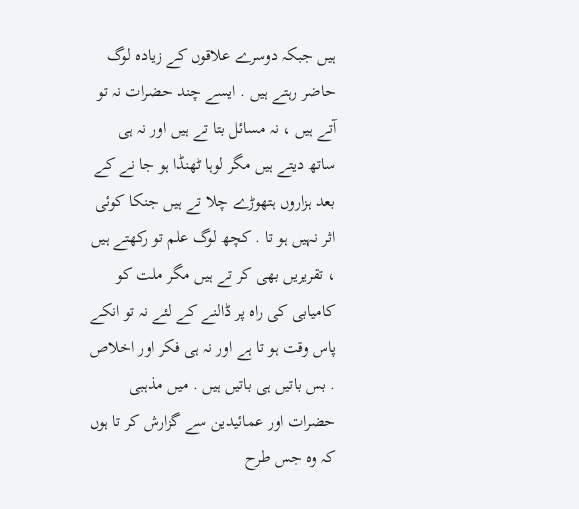ہیں جبکہ دوسرے علاقوں کے زیادہ لوگ حاضر رہتے ہیں . ایسے چند حضرات نہ تو آتے ہیں ، نہ مسائل بتا تے ہیں اور نہ ہی ساتھ دیتے ہیں مگر لوہا ٹھنڈا ہو جا نے کے بعد ہزاروں ہتھوڑے چلا تے ہیں جنکا کوئی اثر نہیں ہو تا . کچھ لوگ علم تو رکھتے ہیں ، تقریریں بھی کر تے ہیں مگر ملت کو کامیابی کی راہ پر ڈالنے کے لئے نہ تو انکے پاس وقت ہو تا ہے اور نہ ہی فکر اور اخلاص . بس باتیں ہی باتیں ہیں . میں مذہبی حضرات اور عمائیدین سے گزارش کر تا ہوں کہ وہ جس طرح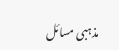مذہبی مسائل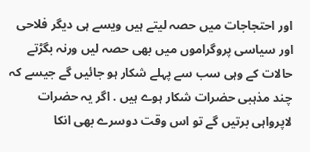اور احتجاجات میں حصہ لیتے ہیں ویسے ہی دیگر فلاحی اور سیاسی پروگراموں میں بھی حصہ لیں ورنہ بگڑتے حالات کے وہی سب سے پہلے شکار ہو جائیں گے جیسے کہ چند مذہبی حضرات شکار ہوے ہیں . اگر یہ حضرات لاپرواہی برتیں گے تو اس وقت دوسرے بھی انکا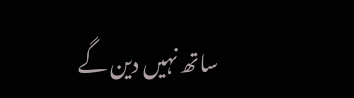ساتھ نہیں دین گے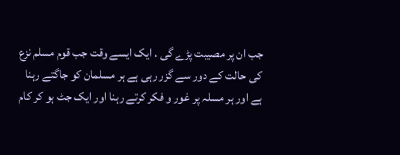جب ان پر مصیبت پڑے گی . ایک ایسے وقت جب قوم مسلم نزع کی حالت کے دور سے گزر رہی ہے ہر مسلمان کو جاگتے رہنا ہے اور ہر مسلہ پر غور و فکر کرتے رہنا اور ایک جٹ ہو کر کام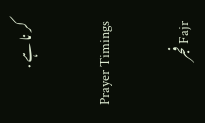کر نا ہے .

Prayer Timings

Fajr فجر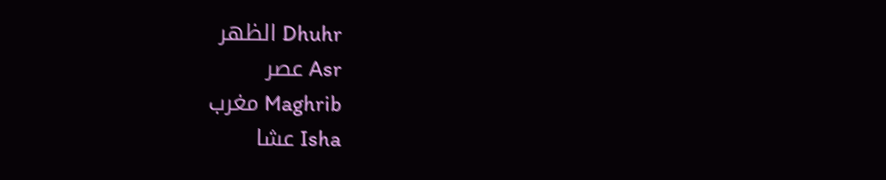Dhuhr الظهر
Asr عصر
Maghrib مغرب
Isha عشا